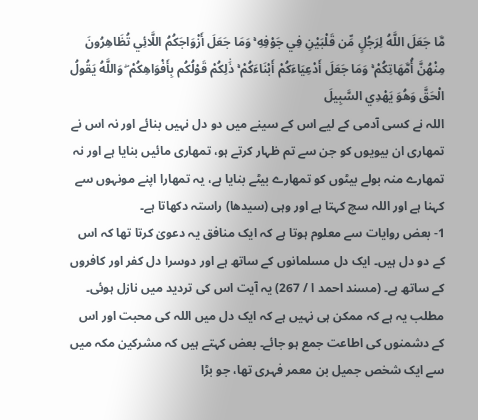مَّا جَعَلَ اللَّهُ لِرَجُلٍ مِّن قَلْبَيْنِ فِي جَوْفِهِ ۚ وَمَا جَعَلَ أَزْوَاجَكُمُ اللَّائِي تُظَاهِرُونَ مِنْهُنَّ أُمَّهَاتِكُمْ ۚ وَمَا جَعَلَ أَدْعِيَاءَكُمْ أَبْنَاءَكُمْ ۚ ذَٰلِكُمْ قَوْلُكُم بِأَفْوَاهِكُمْ ۖ وَاللَّهُ يَقُولُ الْحَقَّ وَهُوَ يَهْدِي السَّبِيلَ
اللہ نے کسی آدمی کے لیے اس کے سینے میں دو دل نہیں بنائے اور نہ اس نے تمھاری ان بیویوں کو جن سے تم ظہار کرتے ہو، تمھاری مائیں بنایا ہے اور نہ تمھارے منہ بولے بیٹوں کو تمھارے بیٹے بنایا ہے، یہ تمھارا اپنے مونہوں سے کہنا ہے اور اللہ سچ کہتا ہے اور وہی (سیدھا) راستہ دکھاتا ہے۔
1- بعض روایات سے معلوم ہوتا ہے کہ ایک منافق یہ دعویٰ کرتا تھا کہ اس کے دو دل ہیں۔ ایک دل مسلمانوں کے ساتھ ہے اور دوسرا دل کفر اور کافروں کے ساتھ ہے۔ (مسند احمد ا / 267) یہ آیت اس کی تردید میں نازل ہوئی۔ مطلب یہ ہے کہ ممکن ہی نہیں ہے کہ ایک دل میں اللہ کی محبت اور اس کے دشمنوں کی اطاعت جمع ہو جائے۔ بعض کہتے ہیں کہ مشرکین مکہ میں سے ایک شخص جمیل بن معمر فہری تھا، جو بڑا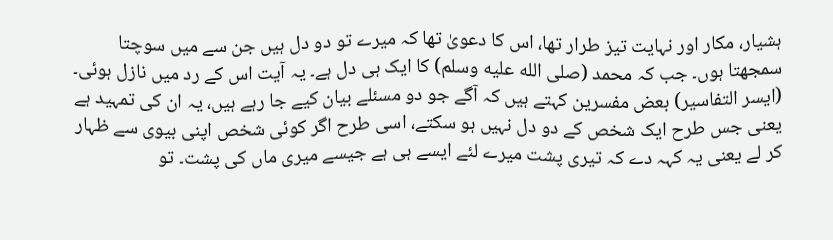ہشیار، مکار اور نہایت تیز طرار تھا، اس کا دعویٰ تھا کہ میرے تو دو دل ہیں جن سے میں سوچتا سمجھتا ہوں۔ جب کہ محمد (صلى الله عليه وسلم) کا ایک ہی دل ہے۔ یہ آیت اس کے رد میں نازل ہوئی۔ (ایسر التفاسیر) بعض مفسرین کہتے ہیں کہ آگے جو دو مسئلے بیان کیے جا رہے ہیں، یہ ان کی تمہید ہے یعنی جس طرح ایک شخص کے دو دل نہیں ہو سکتے، اسی طرح اگر کوئی شخص اپنی بیوی سے ظہار کر لے یعنی یہ کہہ دے کہ تیری پشت میرے لئے ایسے ہی ہے جیسے میری ماں کی پشت۔ تو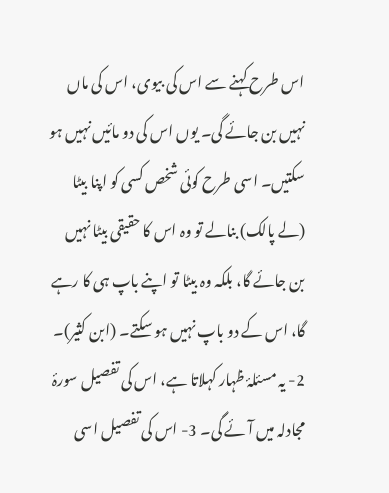اس طرح کہنے سے اس کی بیوی، اس کی ماں نہیں بن جائے گی۔ یوں اس کی دو مائیں نہیں ہو سکتیں۔ اسی طرح کوئی شخص کسی کو اپنا بیٹا (لے پالک) بنالے تو وہ اس کا حقیقی بیٹا نہیں بن جائے گا، بلکہ وہ بیٹا تو اپنے باپ ہی کا رہے گا، اس کے دو باپ نہیں ہو سکتے۔ (ابن کثیر)۔ 2- یہ مسئلۂ ظہار کہلاتا ہے، اس کی تفصیل سورۂ مجادلہ میں آئے گی۔ 3- اس کی تفصیل اسی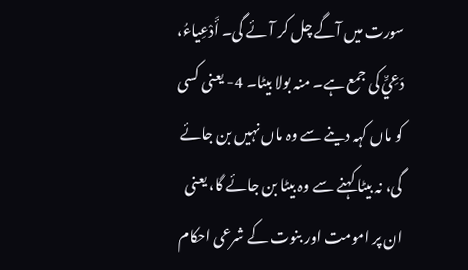سورت میں آگے چل کر آئے گی۔ أَدْعِياءُ، دَعِيٌّ کی جمع ہے۔ منہ بولا بیٹا۔ 4- یعنی کسی کو ماں کہہ دینے سے وہ ماں نہیں بن جائے گی، نہ بیٹا کہنے سے وہ بیٹا بن جائے گا، یعنی ان پر امومت اور بنوت کے شرعی احکام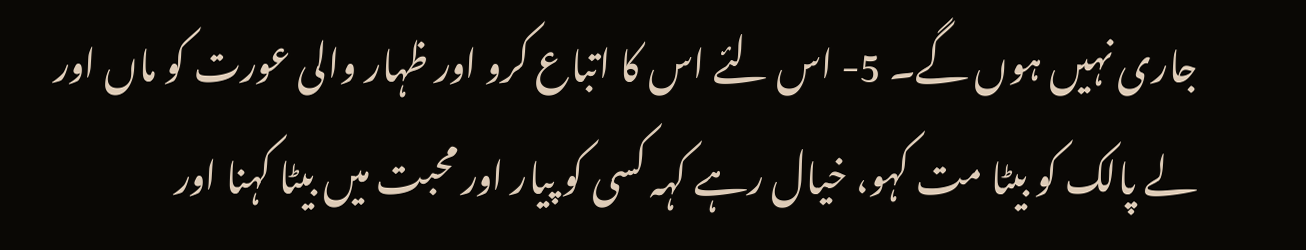جاری نہیں ہوں گے۔ 5- اس لئے اس کا اتباع کرو اور ظہار والی عورت کو ماں اور لے پالک کو بیٹا مت کہو، خیال رہے کہہ کسی کو پیار اور محبت میں بیٹا کہنا اور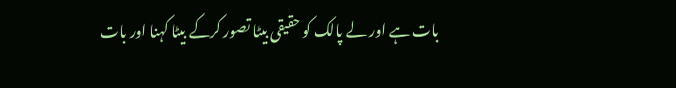بات ہے اور لے پالک کو حقیقی بیٹا تصور کرکے بیٹا کہنا اور بات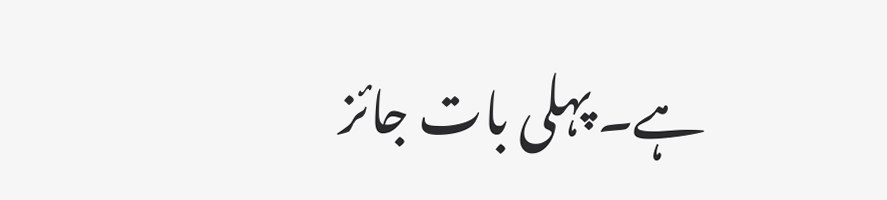ہے۔ پہلی بات جائز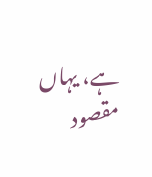ہے، یہاں مقصود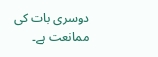دوسری بات کی ممانعت ہے۔